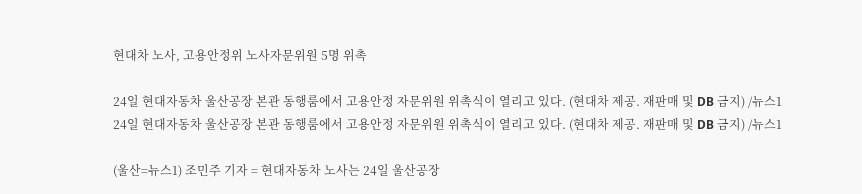현대차 노사, 고용안정위 노사자문위원 5명 위촉

24일 현대자동차 울산공장 본관 동행룸에서 고용안정 자문위원 위촉식이 열리고 있다. (현대차 제공. 재판매 및 DB 금지) /뉴스1
24일 현대자동차 울산공장 본관 동행룸에서 고용안정 자문위원 위촉식이 열리고 있다. (현대차 제공. 재판매 및 DB 금지) /뉴스1

(울산=뉴스1) 조민주 기자 = 현대자동차 노사는 24일 울산공장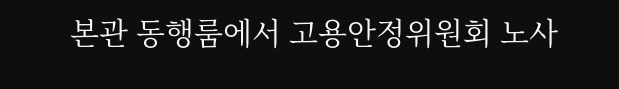본관 동행룸에서 고용안정위원회 노사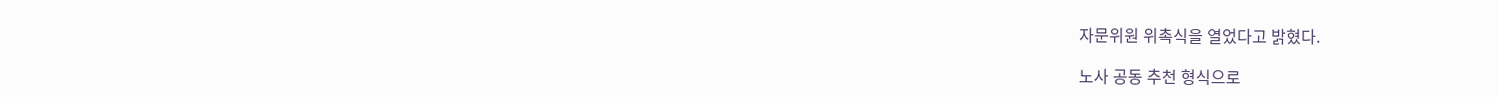자문위원 위촉식을 열었다고 밝혔다.

노사 공동 추천 형식으로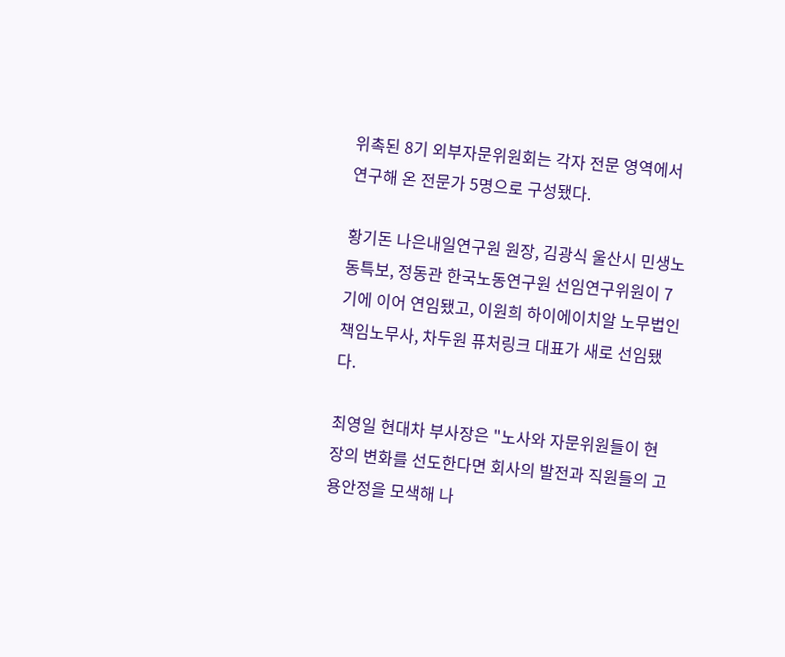위촉된 8기 외부자문위원회는 각자 전문 영역에서 연구해 온 전문가 5명으로 구성됐다.

황기돈 나은내일연구원 원장, 김광식 울산시 민생노동특보, 정동관 한국노동연구원 선임연구위원이 7기에 이어 연임됐고, 이원희 하이에이치알 노무법인 책임노무사, 차두원 퓨처링크 대표가 새로 선임됐다.

최영일 현대차 부사장은 "노사와 자문위원들이 현장의 변화를 선도한다면 회사의 발전과 직원들의 고용안정을 모색해 나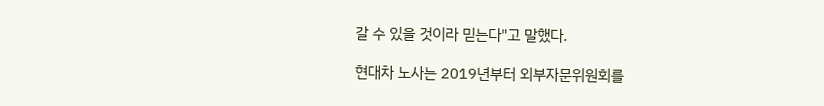갈 수 있을 것이라 믿는다"고 말했다.

현대차 노사는 2019년부터 외부자문위원회를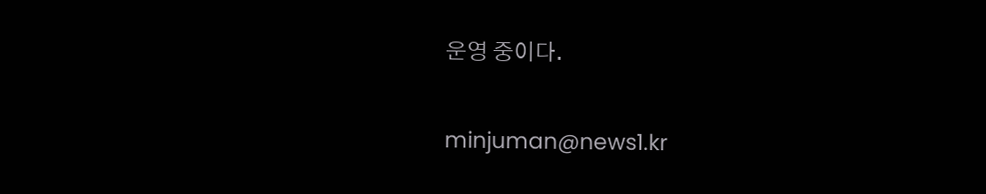운영 중이다.

minjuman@news1.kr